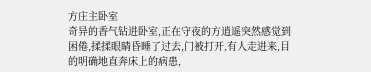方庄主卧室
奇异的香气钻进卧室,正在守夜的方逍遥突然感觉到困倦,揉揉眼睛昏睡了过去,门被打开,有人走进来,目的明确地直奔床上的病患,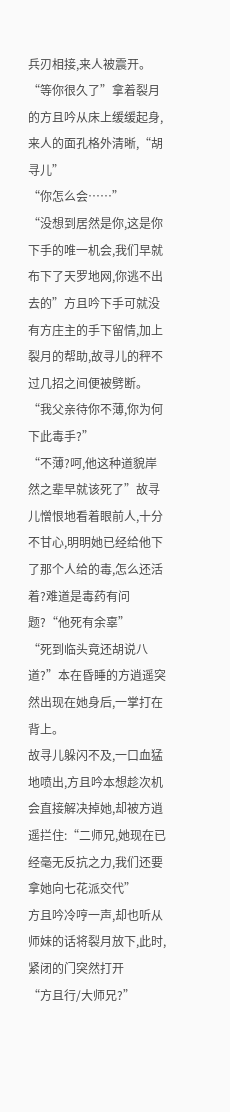兵刃相接,来人被震开。
“等你很久了”拿着裂月的方且吟从床上缓缓起身,来人的面孔格外清晰,“胡寻儿”
“你怎么会……”
“没想到居然是你,这是你下手的唯一机会,我们早就布下了天罗地网,你逃不出去的”方且吟下手可就没有方庄主的手下留情,加上裂月的帮助,故寻儿的秤不过几招之间便被劈断。
“我父亲待你不薄,你为何下此毒手?”
“不薄?呵,他这种道貌岸然之辈早就该死了”故寻儿憎恨地看着眼前人,十分不甘心,明明她已经给他下了那个人给的毒,怎么还活着?难道是毒药有问题?“他死有余辜”
“死到临头竟还胡说八道?”本在昏睡的方逍遥突然出现在她身后,一掌打在背上。
故寻儿躲闪不及,一口血猛地喷出,方且吟本想趁次机会直接解决掉她,却被方逍遥拦住:“二师兄,她现在已经毫无反抗之力,我们还要拿她向七花派交代”
方且吟冷哼一声,却也听从师妹的话将裂月放下,此时,紧闭的门突然打开
“方且行/大师兄?”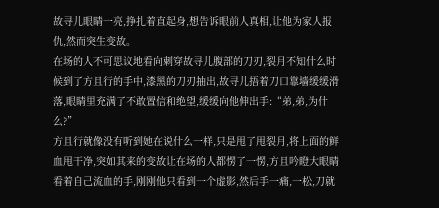故寻儿眼睛一亮,挣扎着直起身,想告诉眼前人真相,让他为家人报仇,然而突生变故。
在场的人不可思议地看向刺穿故寻儿腹部的刀刃,裂月不知什么时候到了方且行的手中,漆黑的刀刃抽出,故寻儿捂着刀口靠墙缓缓滑落,眼睛里充满了不敢置信和绝望,缓缓向他伸出手:“弟,弟,为什么?”
方且行就像没有听到她在说什么一样,只是甩了甩裂月,将上面的鲜血甩干净,突如其来的变故让在场的人都愣了一愣,方且吟瞪大眼睛看着自己流血的手,刚刚他只看到一个虚影,然后手一痛,一松,刀就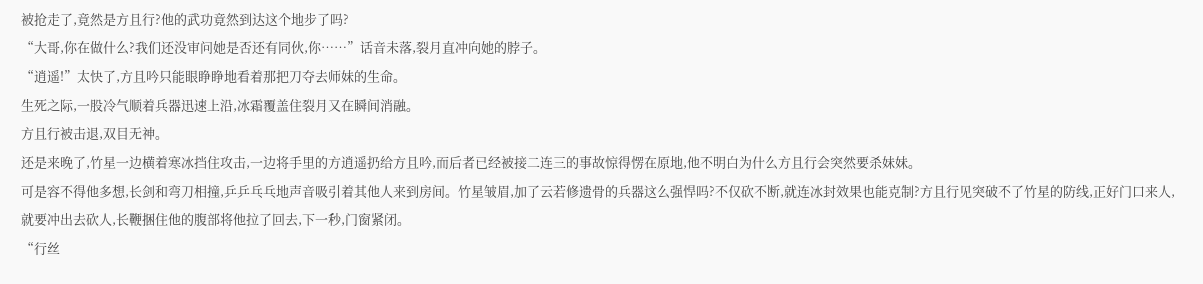被抢走了,竟然是方且行?他的武功竟然到达这个地步了吗?
“大哥,你在做什么?我们还没审问她是否还有同伙,你……”话音未落,裂月直冲向她的脖子。
“逍遥!”太快了,方且吟只能眼睁睁地看着那把刀夺去师妹的生命。
生死之际,一股冷气顺着兵器迅速上沿,冰霜覆盖住裂月又在瞬间消融。
方且行被击退,双目无神。
还是来晚了,竹星一边横着寒冰挡住攻击,一边将手里的方逍遥扔给方且吟,而后者已经被接二连三的事故惊得愣在原地,他不明白为什么方且行会突然要杀妹妹。
可是容不得他多想,长剑和弯刀相撞,乒乒乓乓地声音吸引着其他人来到房间。竹星皱眉,加了云若修遗骨的兵器这么强悍吗?不仅砍不断,就连冰封效果也能克制?方且行见突破不了竹星的防线,正好门口来人,就要冲出去砍人,长鞭捆住他的腹部将他拉了回去,下一秒,门窗紧闭。
“行丝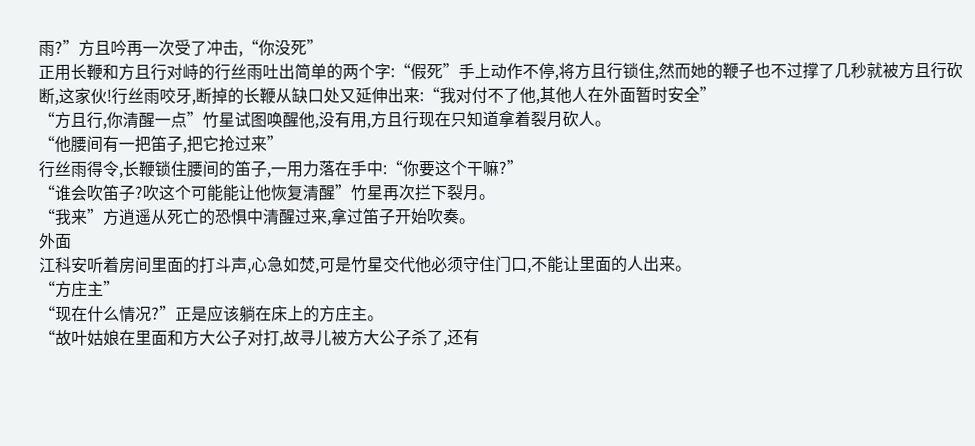雨?”方且吟再一次受了冲击,“你没死”
正用长鞭和方且行对峙的行丝雨吐出简单的两个字:“假死”手上动作不停,将方且行锁住,然而她的鞭子也不过撑了几秒就被方且行砍断,这家伙!行丝雨咬牙,断掉的长鞭从缺口处又延伸出来:“我对付不了他,其他人在外面暂时安全”
“方且行,你清醒一点”竹星试图唤醒他,没有用,方且行现在只知道拿着裂月砍人。
“他腰间有一把笛子,把它抢过来”
行丝雨得令,长鞭锁住腰间的笛子,一用力落在手中:“你要这个干嘛?”
“谁会吹笛子?吹这个可能能让他恢复清醒”竹星再次拦下裂月。
“我来”方逍遥从死亡的恐惧中清醒过来,拿过笛子开始吹奏。
外面
江科安听着房间里面的打斗声,心急如焚,可是竹星交代他必须守住门口,不能让里面的人出来。
“方庄主”
“现在什么情况?”正是应该躺在床上的方庄主。
“故叶姑娘在里面和方大公子对打,故寻儿被方大公子杀了,还有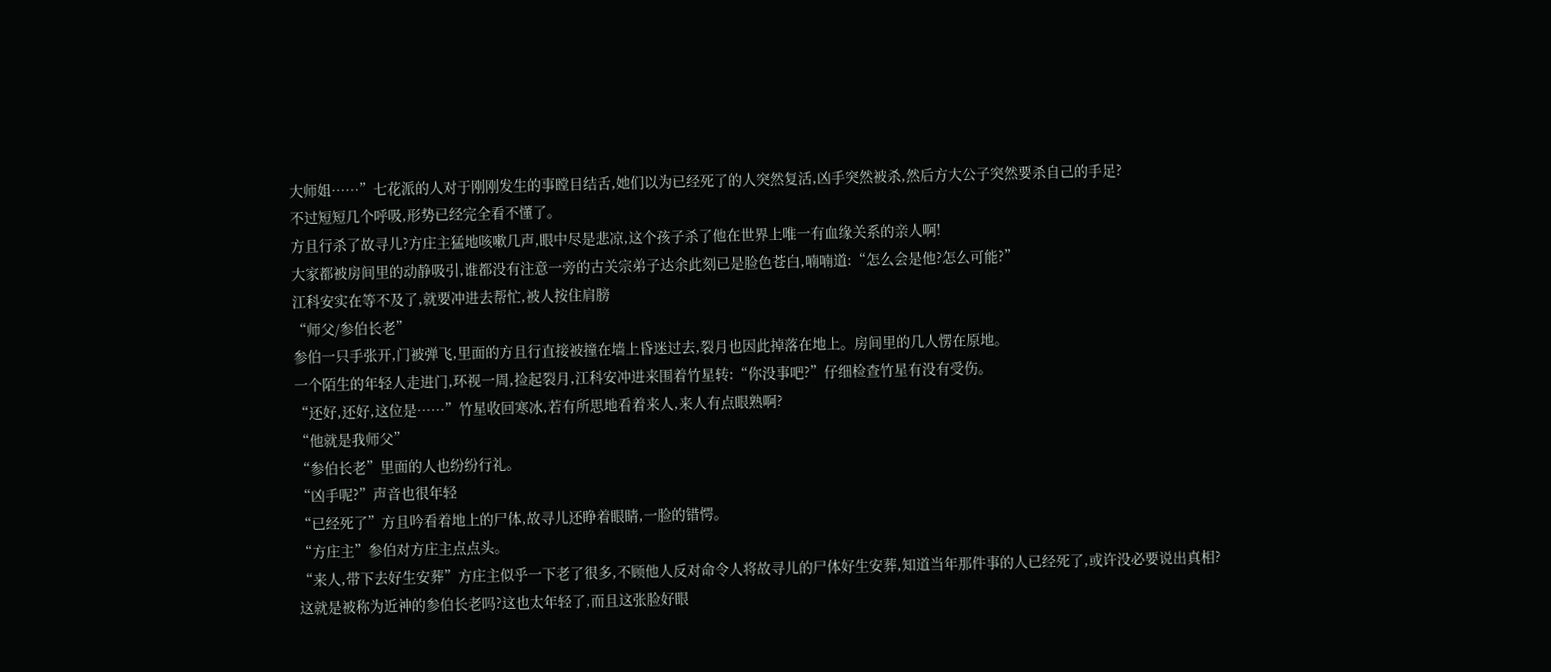大师姐……”七花派的人对于刚刚发生的事瞠目结舌,她们以为已经死了的人突然复活,凶手突然被杀,然后方大公子突然要杀自己的手足?
不过短短几个呼吸,形势已经完全看不懂了。
方且行杀了故寻儿?方庄主猛地咳嗽几声,眼中尽是悲凉,这个孩子杀了他在世界上唯一有血缘关系的亲人啊!
大家都被房间里的动静吸引,谁都没有注意一旁的古关宗弟子达余此刻已是脸色苍白,喃喃道:“怎么会是他?怎么可能?”
江科安实在等不及了,就要冲进去帮忙,被人按住肩膀
“师父/参伯长老”
参伯一只手张开,门被弹飞,里面的方且行直接被撞在墙上昏迷过去,裂月也因此掉落在地上。房间里的几人愣在原地。
一个陌生的年轻人走进门,环视一周,捡起裂月,江科安冲进来围着竹星转:“你没事吧?”仔细检查竹星有没有受伤。
“还好,还好,这位是……”竹星收回寒冰,若有所思地看着来人,来人有点眼熟啊?
“他就是我师父”
“参伯长老”里面的人也纷纷行礼。
“凶手呢?”声音也很年轻
“已经死了”方且吟看着地上的尸体,故寻儿还睁着眼睛,一脸的错愕。
“方庄主”参伯对方庄主点点头。
“来人,带下去好生安葬”方庄主似乎一下老了很多,不顾他人反对命令人将故寻儿的尸体好生安葬,知道当年那件事的人已经死了,或许没必要说出真相?
这就是被称为近神的参伯长老吗?这也太年轻了,而且这张脸好眼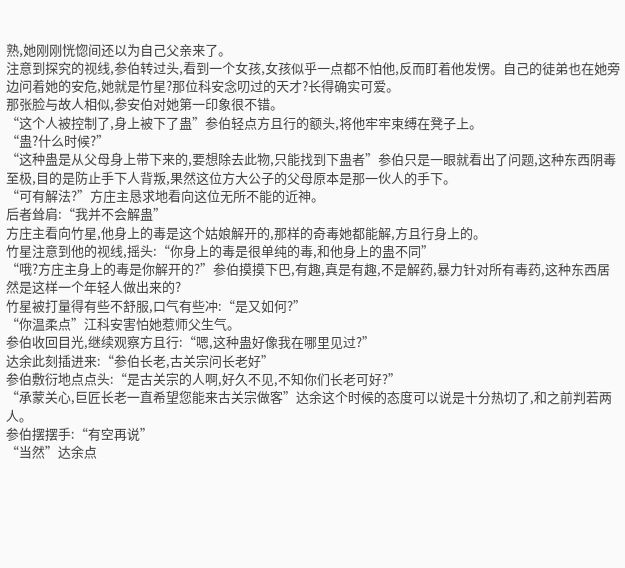熟,她刚刚恍惚间还以为自己父亲来了。
注意到探究的视线,参伯转过头,看到一个女孩,女孩似乎一点都不怕他,反而盯着他发愣。自己的徒弟也在她旁边问着她的安危,她就是竹星?那位科安念叨过的天才?长得确实可爱。
那张脸与故人相似,参安伯对她第一印象很不错。
“这个人被控制了,身上被下了蛊”参伯轻点方且行的额头,将他牢牢束缚在凳子上。
“蛊?什么时候?”
“这种蛊是从父母身上带下来的,要想除去此物,只能找到下蛊者”参伯只是一眼就看出了问题,这种东西阴毒至极,目的是防止手下人背叛,果然这位方大公子的父母原本是那一伙人的手下。
“可有解法?”方庄主恳求地看向这位无所不能的近神。
后者耸肩:“我并不会解蛊”
方庄主看向竹星,他身上的毒是这个姑娘解开的,那样的奇毒她都能解,方且行身上的。
竹星注意到他的视线,摇头:“你身上的毒是很单纯的毒,和他身上的蛊不同”
“哦?方庄主身上的毒是你解开的?”参伯摸摸下巴,有趣,真是有趣,不是解药,暴力针对所有毒药,这种东西居然是这样一个年轻人做出来的?
竹星被打量得有些不舒服,口气有些冲:“是又如何?”
“你温柔点”江科安害怕她惹师父生气。
参伯收回目光,继续观察方且行:“嗯,这种蛊好像我在哪里见过?”
达余此刻插进来:“参伯长老,古关宗问长老好”
参伯敷衍地点点头:“是古关宗的人啊,好久不见,不知你们长老可好?”
“承蒙关心,巨匠长老一直希望您能来古关宗做客”达余这个时候的态度可以说是十分热切了,和之前判若两人。
参伯摆摆手:“有空再说”
“当然”达余点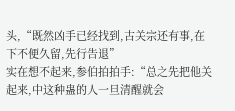头,“既然凶手已经找到,古关宗还有事,在下不便久留,先行告退”
实在想不起来,参伯拍拍手:“总之先把他关起来,中这种蛊的人一旦清醒就会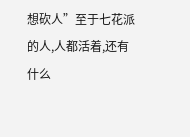想砍人”至于七花派的人,人都活着,还有什么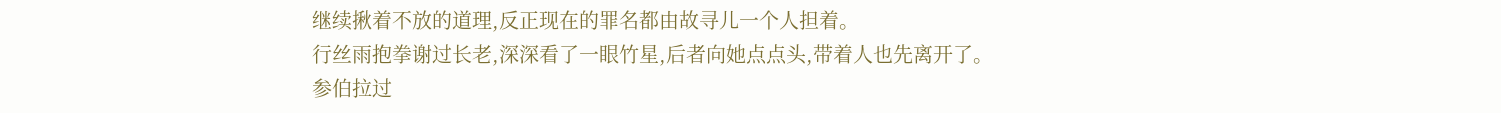继续揪着不放的道理,反正现在的罪名都由故寻儿一个人担着。
行丝雨抱拳谢过长老,深深看了一眼竹星,后者向她点点头,带着人也先离开了。
参伯拉过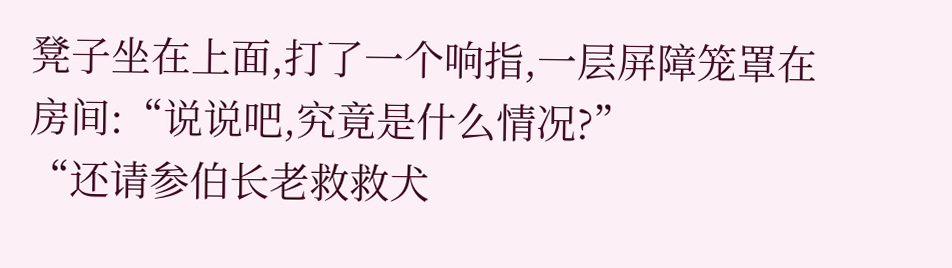凳子坐在上面,打了一个响指,一层屏障笼罩在房间:“说说吧,究竟是什么情况?”
“还请参伯长老救救犬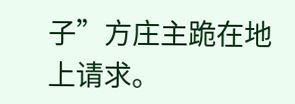子”方庄主跪在地上请求。